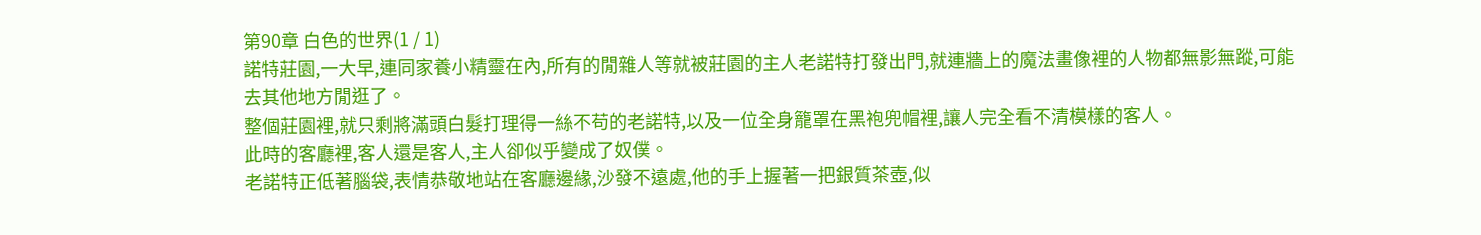第90章 白色的世界(1 / 1)
諾特莊園,一大早,連同家養小精靈在內,所有的閒雜人等就被莊園的主人老諾特打發出門,就連牆上的魔法畫像裡的人物都無影無蹤,可能去其他地方閒逛了。
整個莊園裡,就只剩將滿頭白髮打理得一絲不苟的老諾特,以及一位全身籠罩在黑袍兜帽裡,讓人完全看不清模樣的客人。
此時的客廳裡,客人還是客人,主人卻似乎變成了奴僕。
老諾特正低著腦袋,表情恭敬地站在客廳邊緣,沙發不遠處,他的手上握著一把銀質茶壺,似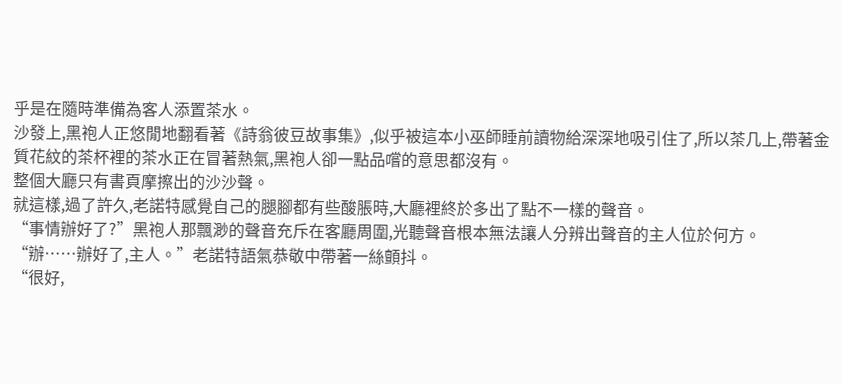乎是在隨時準備為客人添置茶水。
沙發上,黑袍人正悠閒地翻看著《詩翁彼豆故事集》,似乎被這本小巫師睡前讀物給深深地吸引住了,所以茶几上,帶著金質花紋的茶杯裡的茶水正在冒著熱氣,黑袍人卻一點品嚐的意思都沒有。
整個大廳只有書頁摩擦出的沙沙聲。
就這樣,過了許久,老諾特感覺自己的腿腳都有些酸脹時,大廳裡終於多出了點不一樣的聲音。
“事情辦好了?”黑袍人那飄渺的聲音充斥在客廳周圍,光聽聲音根本無法讓人分辨出聲音的主人位於何方。
“辦……辦好了,主人。”老諾特語氣恭敬中帶著一絲顫抖。
“很好,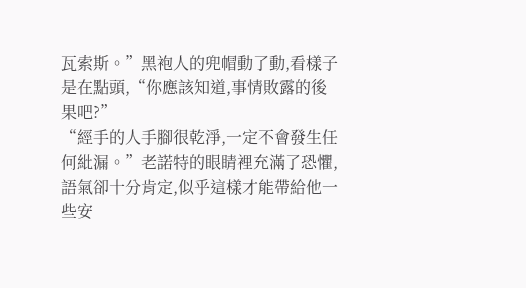瓦索斯。”黑袍人的兜帽動了動,看樣子是在點頭,“你應該知道,事情敗露的後果吧?”
“經手的人手腳很乾淨,一定不會發生任何紕漏。”老諾特的眼睛裡充滿了恐懼,語氣卻十分肯定,似乎這樣才能帶給他一些安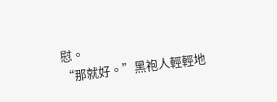慰。
“那就好。”黑袍人輕輕地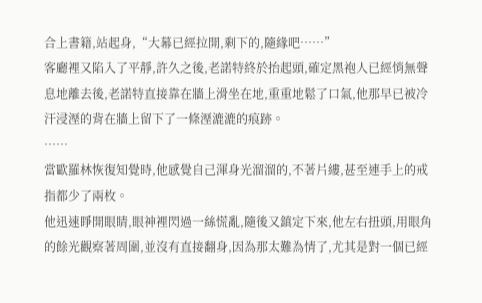合上書籍,站起身,“大幕已經拉開,剩下的,隨緣吧……”
客廳裡又陷入了平靜,許久之後,老諾特終於抬起頭,確定黑袍人已經悄無聲息地離去後,老諾特直接靠在牆上滑坐在地,重重地鬆了口氣,他那早已被冷汗浸溼的背在牆上留下了一條溼漉漉的痕跡。
……
當歐羅林恢復知覺時,他感覺自己渾身光溜溜的,不著片縷,甚至連手上的戒指都少了兩枚。
他迅速睜開眼睛,眼神裡閃過一絲慌亂,隨後又鎮定下來,他左右扭頭,用眼角的餘光觀察著周圍,並沒有直接翻身,因為那太難為情了,尤其是對一個已經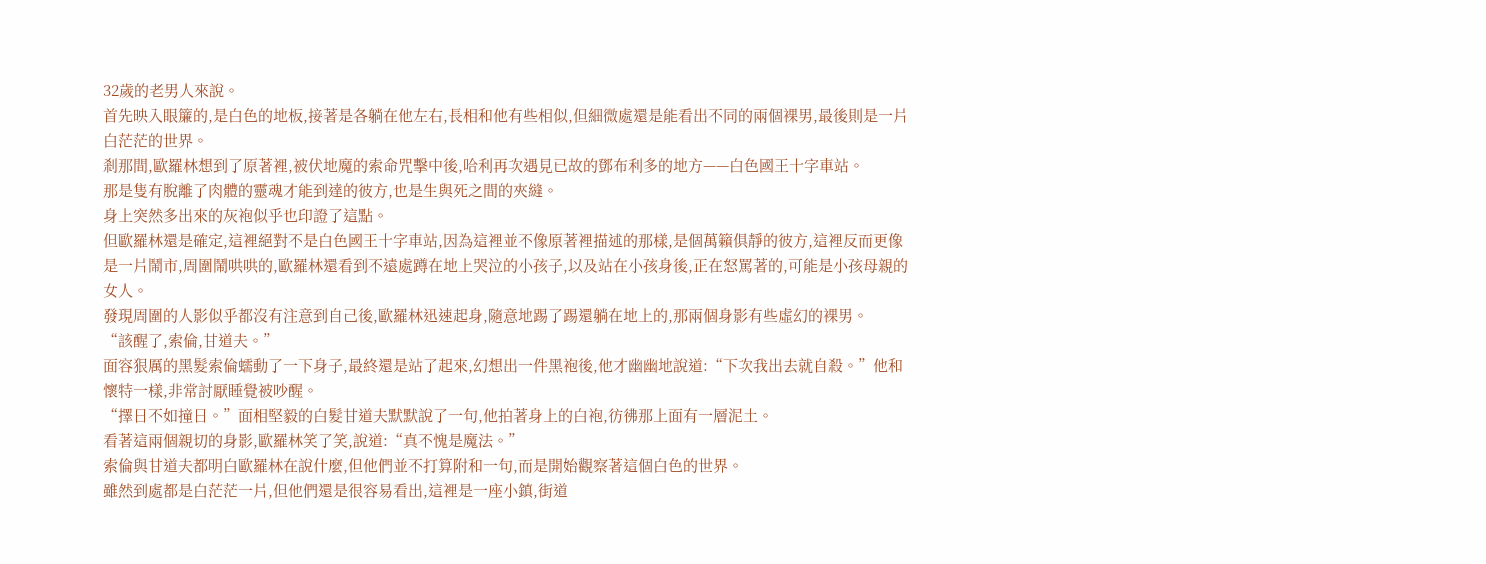32歲的老男人來說。
首先映入眼簾的,是白色的地板,接著是各躺在他左右,長相和他有些相似,但細微處還是能看出不同的兩個裸男,最後則是一片白茫茫的世界。
剎那間,歐羅林想到了原著裡,被伏地魔的索命咒擊中後,哈利再次遇見已故的鄧布利多的地方——白色國王十字車站。
那是隻有脫離了肉體的靈魂才能到達的彼方,也是生與死之間的夾縫。
身上突然多出來的灰袍似乎也印證了這點。
但歐羅林還是確定,這裡絕對不是白色國王十字車站,因為這裡並不像原著裡描述的那樣,是個萬籟俱靜的彼方,這裡反而更像是一片鬧市,周圍鬧哄哄的,歐羅林還看到不遠處蹲在地上哭泣的小孩子,以及站在小孩身後,正在怒罵著的,可能是小孩母親的女人。
發現周圍的人影似乎都沒有注意到自己後,歐羅林迅速起身,隨意地踢了踢還躺在地上的,那兩個身影有些虛幻的裸男。
“該醒了,索倫,甘道夫。”
面容狠厲的黑髮索倫蠕動了一下身子,最終還是站了起來,幻想出一件黑袍後,他才幽幽地說道:“下次我出去就自殺。”他和懷特一樣,非常討厭睡覺被吵醒。
“擇日不如撞日。”面相堅毅的白髮甘道夫默默說了一句,他拍著身上的白袍,彷彿那上面有一層泥土。
看著這兩個親切的身影,歐羅林笑了笑,說道:“真不愧是魔法。”
索倫與甘道夫都明白歐羅林在說什麼,但他們並不打算附和一句,而是開始觀察著這個白色的世界。
雖然到處都是白茫茫一片,但他們還是很容易看出,這裡是一座小鎮,街道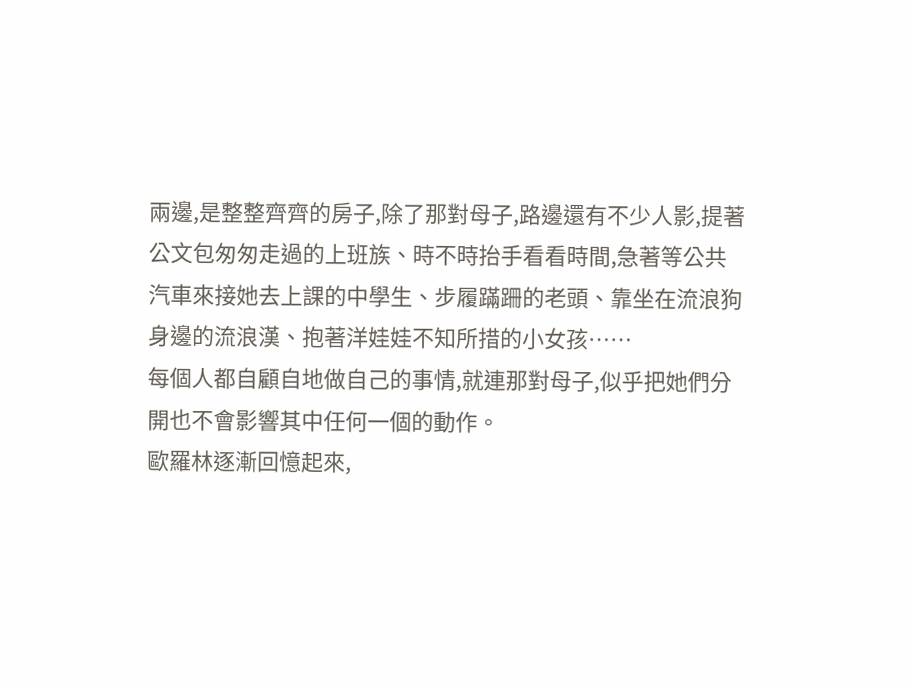兩邊,是整整齊齊的房子,除了那對母子,路邊還有不少人影,提著公文包匆匆走過的上班族、時不時抬手看看時間,急著等公共汽車來接她去上課的中學生、步履蹣跚的老頭、靠坐在流浪狗身邊的流浪漢、抱著洋娃娃不知所措的小女孩……
每個人都自顧自地做自己的事情,就連那對母子,似乎把她們分開也不會影響其中任何一個的動作。
歐羅林逐漸回憶起來,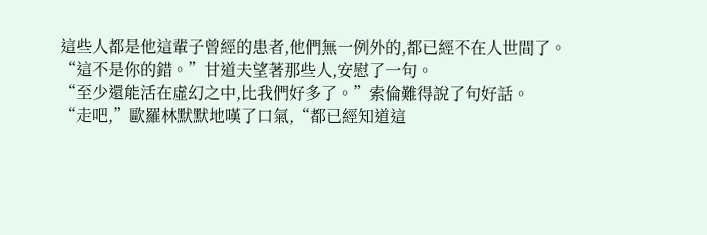這些人都是他這輩子曾經的患者,他們無一例外的,都已經不在人世間了。
“這不是你的錯。”甘道夫望著那些人,安慰了一句。
“至少還能活在虛幻之中,比我們好多了。”索倫難得說了句好話。
“走吧,”歐羅林默默地嘆了口氣,“都已經知道這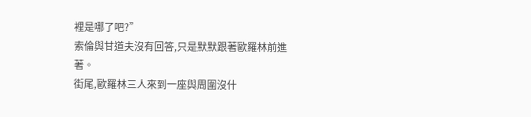裡是哪了吧?”
索倫與甘道夫沒有回答,只是默默跟著歐羅林前進著。
街尾,歐羅林三人來到一座與周圍沒什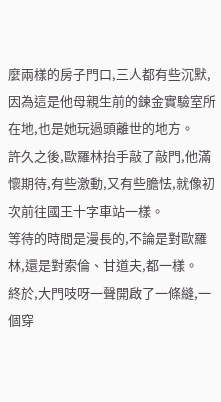麼兩樣的房子門口,三人都有些沉默,因為這是他母親生前的鍊金實驗室所在地,也是她玩過頭離世的地方。
許久之後,歐羅林抬手敲了敲門,他滿懷期待,有些激動,又有些膽怯,就像初次前往國王十字車站一樣。
等待的時間是漫長的,不論是對歐羅林,還是對索倫、甘道夫,都一樣。
終於,大門吱呀一聲開啟了一條縫,一個穿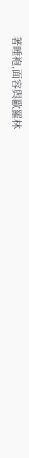著睡袍,面容與歐羅林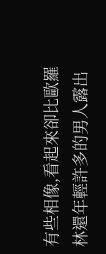有些相像,看起來卻比歐羅林還年輕許多的男人露出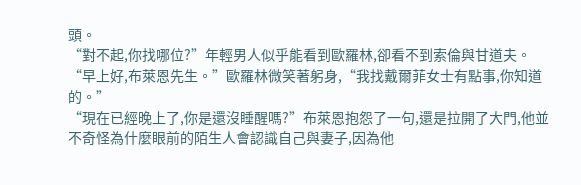頭。
“對不起,你找哪位?”年輕男人似乎能看到歐羅林,卻看不到索倫與甘道夫。
“早上好,布萊恩先生。”歐羅林微笑著躬身,“我找戴爾菲女士有點事,你知道的。”
“現在已經晚上了,你是還沒睡醒嗎?”布萊恩抱怨了一句,還是拉開了大門,他並不奇怪為什麼眼前的陌生人會認識自己與妻子,因為他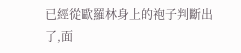已經從歐羅林身上的袍子判斷出了,面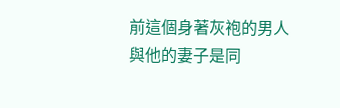前這個身著灰袍的男人與他的妻子是同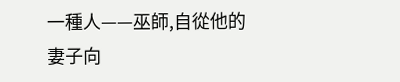一種人——巫師,自從他的妻子向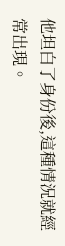他坦白了身份後,這種情況就經常出現。